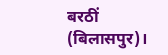बरठीं (बिलासपुर)।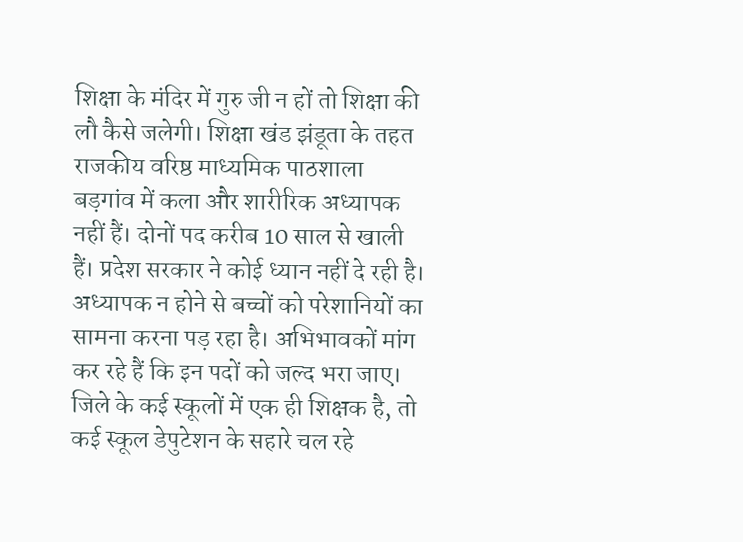शिक्षा के मंदिर में गुरु जी न हों तो शिक्षा की लौ कैसे जलेगी। शिक्षा खंड झंडूता के तहत राजकीय वरिष्ठ माध्यमिक पाठशाला बड़गांव में कला और शारीरिक अध्यापक नहीं हैं। दोनों पद करीब 10 साल से खाली हैं। प्रदेश सरकार ने कोई ध्यान नहीं दे रही है। अध्यापक न होने से बच्चों को परेशानियों का सामना करना पड़ रहा है। अभिभावकों मांग कर रहे हैं कि इन पदों को जल्द भरा जाए।
जिले के कई स्कूलों में एक ही शिक्षक है, तो कई स्कूल डेपुटेशन के सहारे चल रहे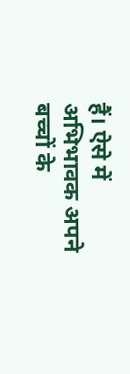हैं। ऐसे में अभिभावक अपने बच्चों के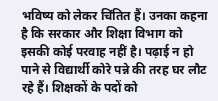भविष्य को लेकर चिंतित हैं। उनका कहना है कि सरकार और शिक्षा विभाग को इसकी कोई परवाह नहीं है। पढ़ाई न हो पाने से विद्यार्थी कोरे पन्ने की तरह घर लौट रहे हैं। शिक्षकों के पदों को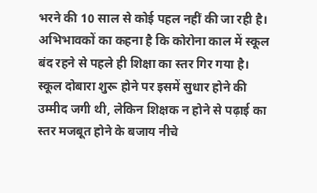भरने की 10 साल से कोई पहल नहीं की जा रही है। अभिभावकों का कहना है कि कोरोना काल में स्कूल बंद रहने से पहले ही शिक्षा का स्तर गिर गया है। स्कूल दोबारा शुरू होने पर इसमें सुधार होने की उम्मीद जगी थी, लेकिन शिक्षक न होने से पढ़ाई का स्तर मजबूत होने के बजाय नीचे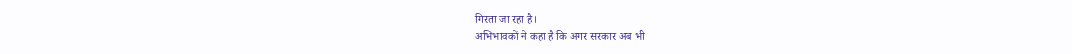गिरता जा रहा है।
अभिभावकों ने कहा है कि अगर सरकार अब भी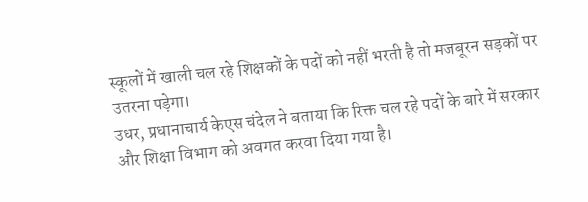स्कूलों में खाली चल रहे शिक्षकों के पदों को नहीं भरती है तो मजबूरन सड़कों पर उतरना पड़ेगा।
उधर, प्रधानाचार्य केएस चंदेल ने बताया कि रिक्त चल रहे पदों के बारे में सरकार और शिक्षा विभाग को अवगत करवा दिया गया है।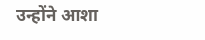उन्होंने आशा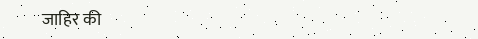जाहिर की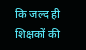कि जल्द ही शिक्षकों की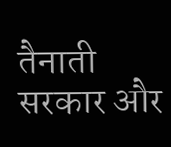तैनाती सरकार और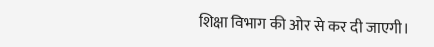शिक्षा विभाग की ओर से कर दी जाएगी।